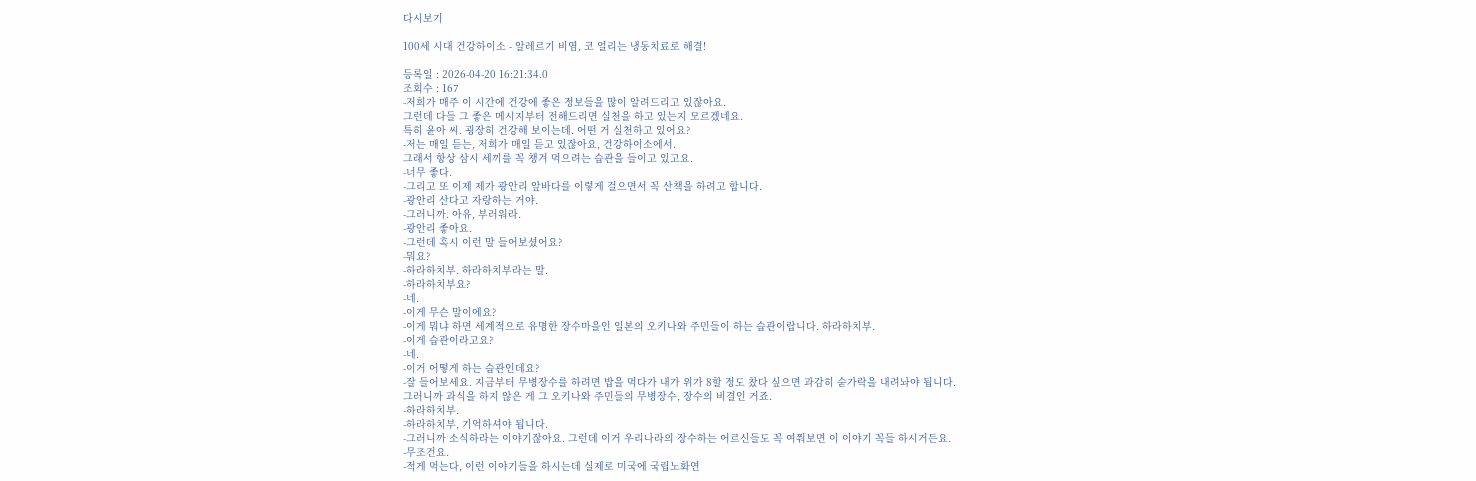다시보기

100세 시대 건강하이소 - 알레르기 비염, 코 얼리는 냉동치료로 해결!

등록일 : 2026-04-20 16:21:34.0
조회수 : 167
-저희가 매주 이 시간에 건강에 좋은 정보들을 많이 알려드리고 있잖아요.
그런데 다들 그 좋은 메시지부터 전해드리면 실천을 하고 있는지 모르겠네요.
특히 윤아 씨. 굉장히 건강해 보이는데. 어떤 거 실천하고 있어요?
-저는 매일 듣는, 저희가 매일 듣고 있잖아요, 건강하이소에서.
그래서 항상 삼시 세끼를 꼭 챙겨 먹으려는 습관을 들이고 있고요.
-너무 좋다.
-그리고 또 이제 제가 광안리 앞바다를 이렇게 걸으면서 꼭 산책을 하려고 합니다.
-광안리 산다고 자랑하는 거야.
-그러니까. 아유, 부러워라.
-광안리 좋아요.
-그런데 혹시 이런 말 들어보셨어요?
-뭐요?
-하라하치부. 하라하치부라는 말.
-하라하치부요?
-네.
-이게 무슨 말이에요?
-이게 뭐냐 하면 세계적으로 유명한 장수마을인 일본의 오키나와 주민들이 하는 습관이랍니다. 하라하치부.
-이게 습관이라고요?
-네.
-이거 어떻게 하는 습관인데요?
-잘 들어보세요. 지금부터 무병장수를 하려면 밥을 먹다가 내가 위가 8할 정도 찼다 싶으면 과감히 숟가락을 내려놔야 됩니다.
그러니까 과식을 하지 않은 게 그 오키나와 주민들의 무병장수, 장수의 비결인 거죠.
-하라하치부.
-하라하치부, 기억하셔야 됩니다.
-그러니까 소식하라는 이야기잖아요. 그런데 이거 우리나라의 장수하는 어르신들도 꼭 여쭤보면 이 이야기 꼭들 하시거든요.
-무조건요.
-적게 먹는다, 이런 이야기들을 하시는데 실제로 미국에 국립노화연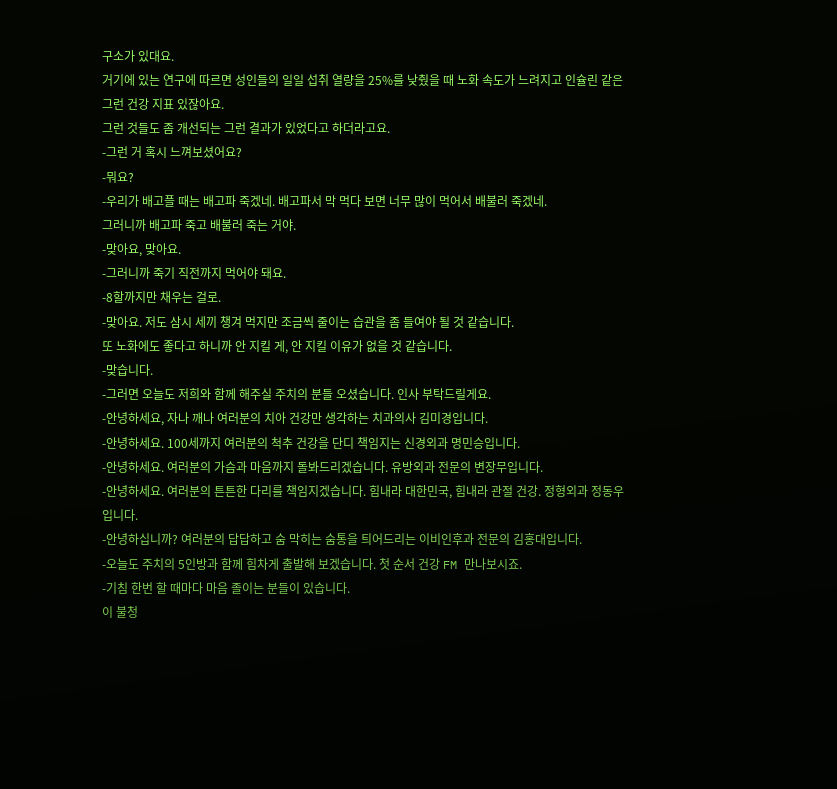구소가 있대요.
거기에 있는 연구에 따르면 성인들의 일일 섭취 열량을 25%를 낮췄을 때 노화 속도가 느려지고 인슐린 같은 그런 건강 지표 있잖아요.
그런 것들도 좀 개선되는 그런 결과가 있었다고 하더라고요.
-그런 거 혹시 느껴보셨어요?
-뭐요?
-우리가 배고플 때는 배고파 죽겠네. 배고파서 막 먹다 보면 너무 많이 먹어서 배불러 죽겠네.
그러니까 배고파 죽고 배불러 죽는 거야.
-맞아요, 맞아요.
-그러니까 죽기 직전까지 먹어야 돼요.
-8할까지만 채우는 걸로.
-맞아요. 저도 삼시 세끼 챙겨 먹지만 조금씩 줄이는 습관을 좀 들여야 될 것 같습니다.
또 노화에도 좋다고 하니까 안 지킬 게, 안 지킬 이유가 없을 것 같습니다.
-맞습니다.
-그러면 오늘도 저희와 함께 해주실 주치의 분들 오셨습니다. 인사 부탁드릴게요.
-안녕하세요, 자나 깨나 여러분의 치아 건강만 생각하는 치과의사 김미경입니다.
-안녕하세요. 100세까지 여러분의 척추 건강을 단디 책임지는 신경외과 명민승입니다.
-안녕하세요. 여러분의 가슴과 마음까지 돌봐드리겠습니다. 유방외과 전문의 변장무입니다.
-안녕하세요. 여러분의 튼튼한 다리를 책임지겠습니다. 힘내라 대한민국, 힘내라 관절 건강. 정형외과 정동우입니다.
-안녕하십니까? 여러분의 답답하고 숨 막히는 숨통을 틔어드리는 이비인후과 전문의 김홍대입니다.
-오늘도 주치의 5인방과 함께 힘차게 출발해 보겠습니다. 첫 순서 건강 FM 만나보시죠.
-기침 한번 할 때마다 마음 졸이는 분들이 있습니다.
이 불청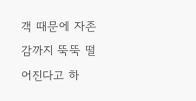객 때문에 자존감까지 뚝뚝 떨어진다고 하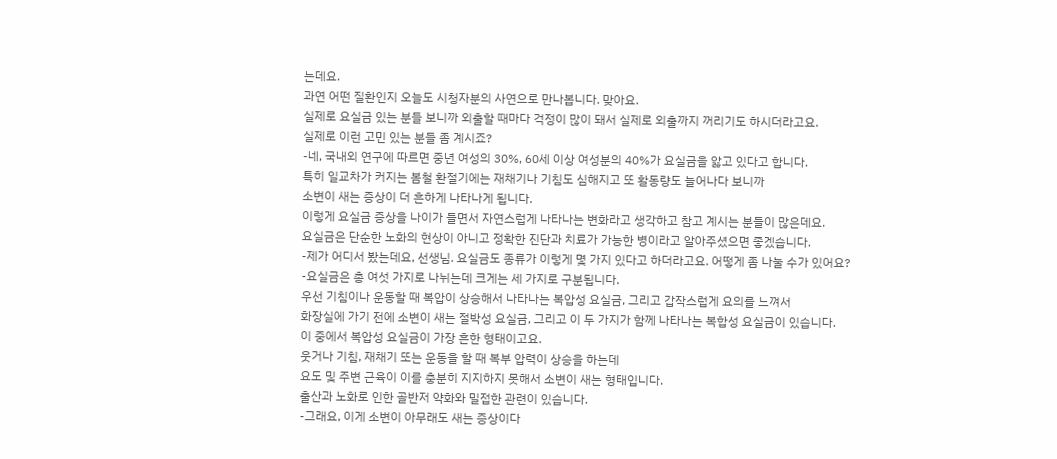는데요.
과연 어떤 질환인지 오늘도 시청자분의 사연으로 만나봅니다. 맞아요.
실제로 요실금 있는 분들 보니까 외출할 때마다 걱정이 많이 돼서 실제로 외출까지 꺼리기도 하시더라고요.
실제로 이런 고민 있는 분들 좀 계시죠?
-네, 국내외 연구에 따르면 중년 여성의 30%, 60세 이상 여성분의 40%가 요실금을 앓고 있다고 합니다.
특히 일교차가 커지는 봄철 환절기에는 재채기나 기침도 심해지고 또 활동량도 늘어나다 보니까
소변이 새는 증상이 더 흔하게 나타나게 됩니다.
이렇게 요실금 증상을 나이가 들면서 자연스럽게 나타나는 변화라고 생각하고 참고 계시는 분들이 많은데요.
요실금은 단순한 노화의 현상이 아니고 정확한 진단과 치료가 가능한 병이라고 알아주셨으면 좋겠습니다.
-제가 어디서 봤는데요, 선생님. 요실금도 종류가 이렇게 몇 가지 있다고 하더라고요. 어떻게 좀 나눌 수가 있어요?
-요실금은 총 여섯 가지로 나뉘는데 크게는 세 가지로 구분됩니다.
우선 기침이나 운동할 때 복압이 상승해서 나타나는 복압성 요실금, 그리고 갑작스럽게 요의를 느껴서
화장실에 가기 전에 소변이 새는 절박성 요실금, 그리고 이 두 가지가 함께 나타나는 복합성 요실금이 있습니다.
이 중에서 복압성 요실금이 가장 흔한 형태이고요.
웃거나 기침, 재채기 또는 운동을 할 때 복부 압력이 상승을 하는데
요도 및 주변 근육이 이를 충분히 지지하지 못해서 소변이 새는 형태입니다.
출산과 노화로 인한 골반저 약화와 밀접한 관련이 있습니다.
-그래요, 이게 소변이 아무래도 새는 증상이다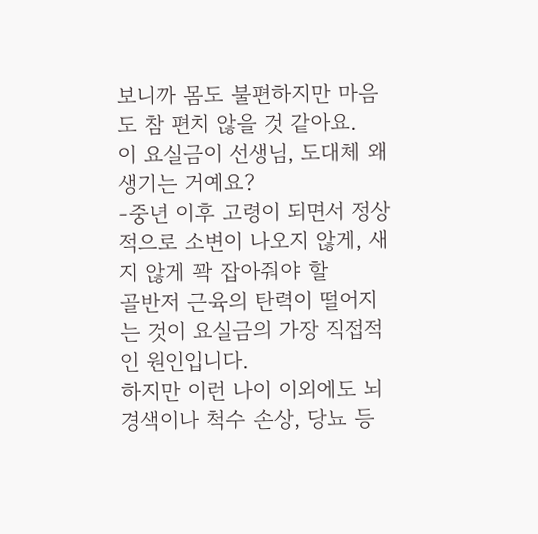보니까 몸도 불편하지만 마음도 참 편치 않을 것 같아요.
이 요실금이 선생님, 도대체 왜 생기는 거예요?
-중년 이후 고령이 되면서 정상적으로 소변이 나오지 않게, 새지 않게 꽉 잡아줘야 할
골반저 근육의 탄력이 떨어지는 것이 요실금의 가장 직접적인 원인입니다.
하지만 이런 나이 이외에도 뇌경색이나 척수 손상, 당뇨 등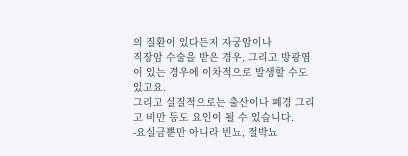의 질환이 있다든지 자궁암이나
직장암 수술을 받은 경우, 그리고 방광염이 있는 경우에 이차적으로 발생할 수도 있고요.
그리고 실질적으로는 출산이나 폐경 그리고 비만 등도 요인이 될 수 있습니다.
-요실금뿐만 아니라 빈뇨, 절박뇨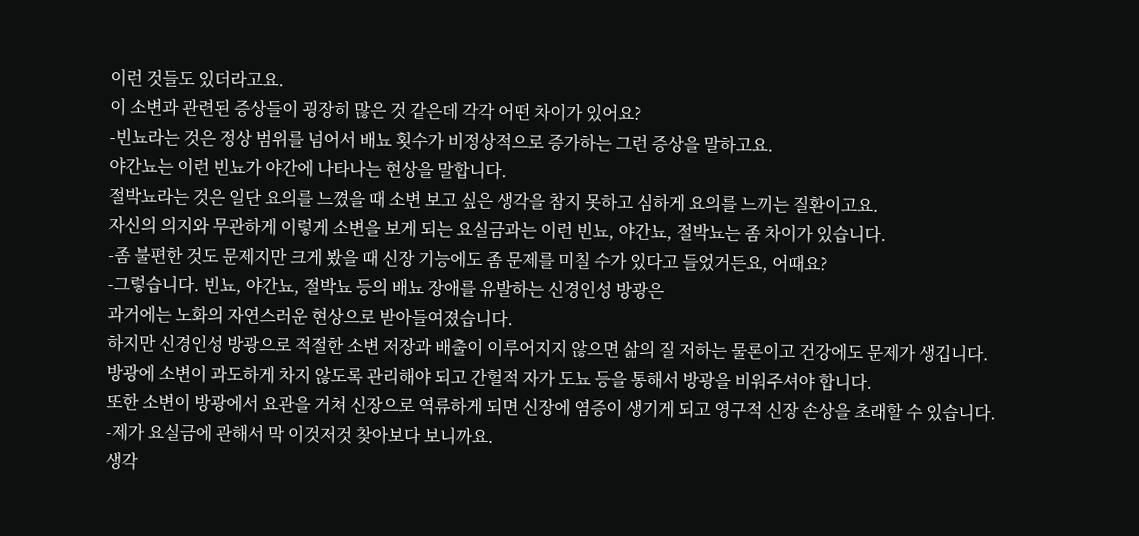이런 것들도 있더라고요.
이 소변과 관련된 증상들이 굉장히 많은 것 같은데 각각 어떤 차이가 있어요?
-빈뇨라는 것은 정상 범위를 넘어서 배뇨 횟수가 비정상적으로 증가하는 그런 증상을 말하고요.
야간뇨는 이런 빈뇨가 야간에 나타나는 현상을 말합니다.
절박뇨라는 것은 일단 요의를 느꼈을 때 소변 보고 싶은 생각을 참지 못하고 심하게 요의를 느끼는 질환이고요.
자신의 의지와 무관하게 이렇게 소변을 보게 되는 요실금과는 이런 빈뇨, 야간뇨, 절박뇨는 좀 차이가 있습니다.
-좀 불편한 것도 문제지만 크게 봤을 때 신장 기능에도 좀 문제를 미칠 수가 있다고 들었거든요, 어때요?
-그렇습니다. 빈뇨, 야간뇨, 절박뇨 등의 배뇨 장애를 유발하는 신경인성 방광은
과거에는 노화의 자연스러운 현상으로 받아들여졌습니다.
하지만 신경인성 방광으로 적절한 소변 저장과 배출이 이루어지지 않으면 삶의 질 저하는 물론이고 건강에도 문제가 생깁니다.
방광에 소변이 과도하게 차지 않도록 관리해야 되고 간헐적 자가 도뇨 등을 통해서 방광을 비워주셔야 합니다.
또한 소변이 방광에서 요관을 거쳐 신장으로 역류하게 되면 신장에 염증이 생기게 되고 영구적 신장 손상을 초래할 수 있습니다.
-제가 요실금에 관해서 막 이것저것 찾아보다 보니까요.
생각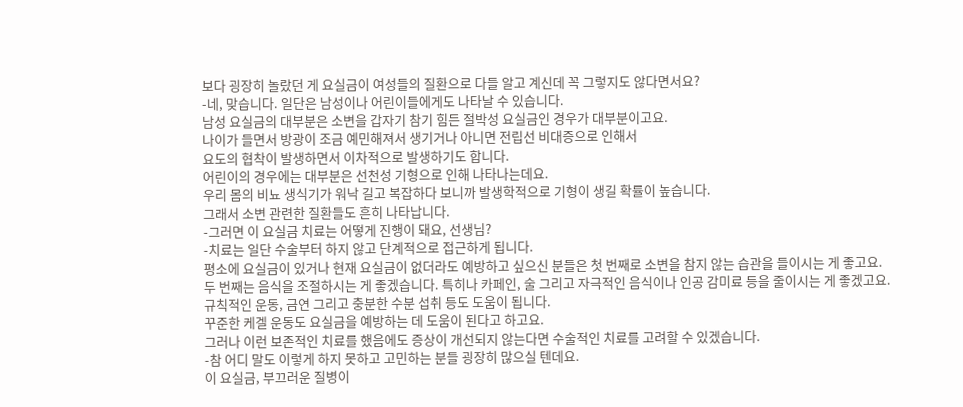보다 굉장히 놀랐던 게 요실금이 여성들의 질환으로 다들 알고 계신데 꼭 그렇지도 않다면서요?
-네, 맞습니다. 일단은 남성이나 어린이들에게도 나타날 수 있습니다.
남성 요실금의 대부분은 소변을 갑자기 참기 힘든 절박성 요실금인 경우가 대부분이고요.
나이가 들면서 방광이 조금 예민해져서 생기거나 아니면 전립선 비대증으로 인해서
요도의 협착이 발생하면서 이차적으로 발생하기도 합니다.
어린이의 경우에는 대부분은 선천성 기형으로 인해 나타나는데요.
우리 몸의 비뇨 생식기가 워낙 길고 복잡하다 보니까 발생학적으로 기형이 생길 확률이 높습니다.
그래서 소변 관련한 질환들도 흔히 나타납니다.
-그러면 이 요실금 치료는 어떻게 진행이 돼요, 선생님?
-치료는 일단 수술부터 하지 않고 단계적으로 접근하게 됩니다.
평소에 요실금이 있거나 현재 요실금이 없더라도 예방하고 싶으신 분들은 첫 번째로 소변을 참지 않는 습관을 들이시는 게 좋고요.
두 번째는 음식을 조절하시는 게 좋겠습니다. 특히나 카페인, 술 그리고 자극적인 음식이나 인공 감미료 등을 줄이시는 게 좋겠고요.
규칙적인 운동, 금연 그리고 충분한 수분 섭취 등도 도움이 됩니다.
꾸준한 케겔 운동도 요실금을 예방하는 데 도움이 된다고 하고요.
그러나 이런 보존적인 치료를 했음에도 증상이 개선되지 않는다면 수술적인 치료를 고려할 수 있겠습니다.
-참 어디 말도 이렇게 하지 못하고 고민하는 분들 굉장히 많으실 텐데요.
이 요실금, 부끄러운 질병이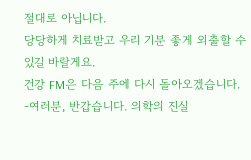절대로 아닙니다.
당당하게 치료받고 우리 기분 좋게 외출할 수 있길 바랄게요.
건강 FM은 다음 주에 다시 돌아오겠습니다.
-여러분, 반갑습니다. 의학의 진실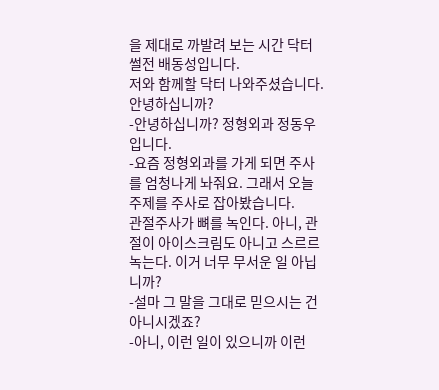을 제대로 까발려 보는 시간 닥터썰전 배동성입니다.
저와 함께할 닥터 나와주셨습니다. 안녕하십니까?
-안녕하십니까? 정형외과 정동우입니다.
-요즘 정형외과를 가게 되면 주사를 엄청나게 놔줘요. 그래서 오늘 주제를 주사로 잡아봤습니다.
관절주사가 뼈를 녹인다. 아니, 관절이 아이스크림도 아니고 스르르 녹는다. 이거 너무 무서운 일 아닙니까?
-설마 그 말을 그대로 믿으시는 건 아니시겠죠?
-아니, 이런 일이 있으니까 이런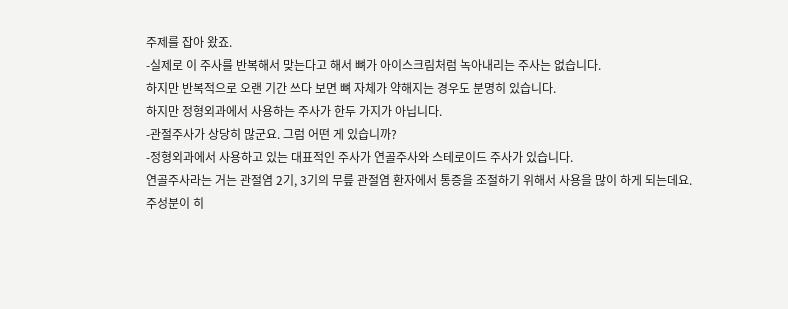주제를 잡아 왔죠.
-실제로 이 주사를 반복해서 맞는다고 해서 뼈가 아이스크림처럼 녹아내리는 주사는 없습니다.
하지만 반복적으로 오랜 기간 쓰다 보면 뼈 자체가 약해지는 경우도 분명히 있습니다.
하지만 정형외과에서 사용하는 주사가 한두 가지가 아닙니다.
-관절주사가 상당히 많군요. 그럼 어떤 게 있습니까?
-정형외과에서 사용하고 있는 대표적인 주사가 연골주사와 스테로이드 주사가 있습니다.
연골주사라는 거는 관절염 2기, 3기의 무릎 관절염 환자에서 통증을 조절하기 위해서 사용을 많이 하게 되는데요.
주성분이 히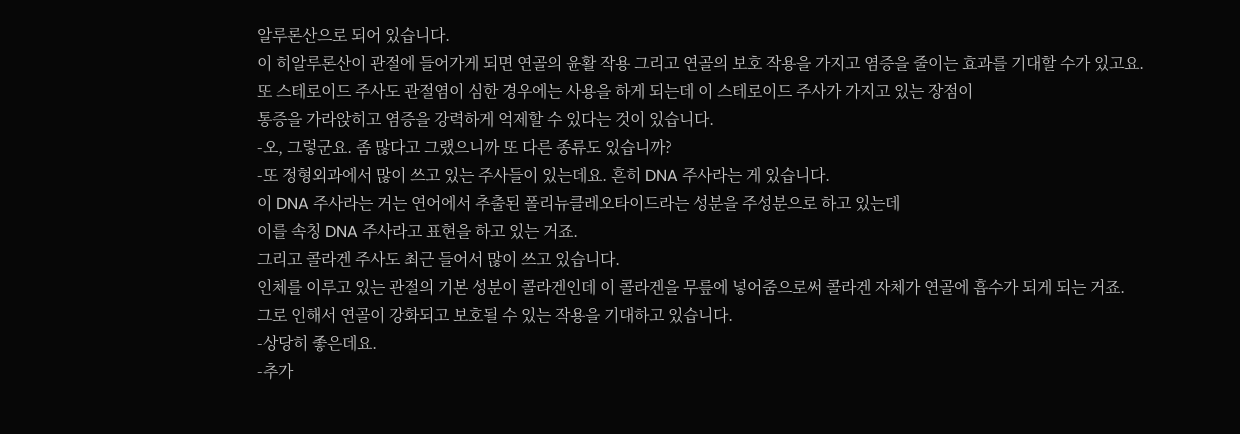알루론산으로 되어 있습니다.
이 히알루론산이 관절에 들어가게 되면 연골의 윤활 작용 그리고 연골의 보호 작용을 가지고 염증을 줄이는 효과를 기대할 수가 있고요.
또 스테로이드 주사도 관절염이 심한 경우에는 사용을 하게 되는데 이 스테로이드 주사가 가지고 있는 장점이
통증을 가라앉히고 염증을 강력하게 억제할 수 있다는 것이 있습니다.
-오, 그렇군요. 좀 많다고 그랬으니까 또 다른 종류도 있습니까?
-또 정형외과에서 많이 쓰고 있는 주사들이 있는데요. 흔히 DNA 주사라는 게 있습니다.
이 DNA 주사라는 거는 연어에서 추출된 폴리뉴클레오타이드라는 성분을 주성분으로 하고 있는데
이를 속칭 DNA 주사라고 표현을 하고 있는 거죠.
그리고 콜라겐 주사도 최근 들어서 많이 쓰고 있습니다.
인체를 이루고 있는 관절의 기본 성분이 콜라겐인데 이 콜라겐을 무릎에 넣어줌으로써 콜라겐 자체가 연골에 흡수가 되게 되는 거죠.
그로 인해서 연골이 강화되고 보호될 수 있는 작용을 기대하고 있습니다.
-상당히 좋은데요.
-추가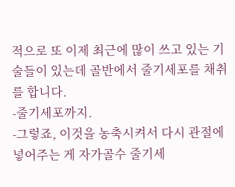적으로 또 이제 최근에 많이 쓰고 있는 기술들이 있는데 골반에서 줄기세포를 채취를 합니다.
-줄기세포까지.
-그렇죠, 이것을 농축시켜서 다시 관절에 넣어주는 게 자가골수 줄기세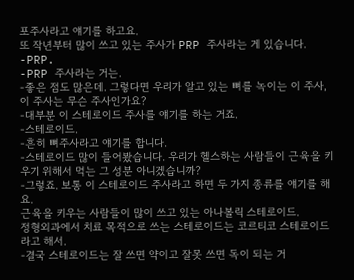포주사라고 얘기를 하고요.
또 작년부터 많이 쓰고 있는 주사가 PRP 주사라는 게 있습니다.
-PRP.
-PRP 주사라는 거는.
-좋은 점도 많은데. 그렇다면 우리가 알고 있는 뼈를 녹이는 이 주사, 이 주사는 무슨 주사인가요?
-대부분 이 스테로이드 주사를 얘기를 하는 거죠.
-스테로이드.
-흔히 뼈주사라고 얘기를 합니다.
-스테로이드 많이 들어봤습니다. 우리가 헬스하는 사람들이 근육을 키우기 위해서 먹는 그 성분 아니겠습니까?
-그렇죠. 보통 이 스테로이드 주사라고 하면 두 가지 종류를 얘기를 해요.
근육을 키우는 사람들이 많이 쓰고 있는 아나볼릭 스테로이드.
정형외과에서 치료 목적으로 쓰는 스테로이드는 코르티코 스테로이드라고 해서.
-결국 스테로이드는 잘 쓰면 약이고 잘못 쓰면 독이 되는 거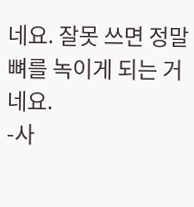네요. 잘못 쓰면 정말 뼈를 녹이게 되는 거네요.
-사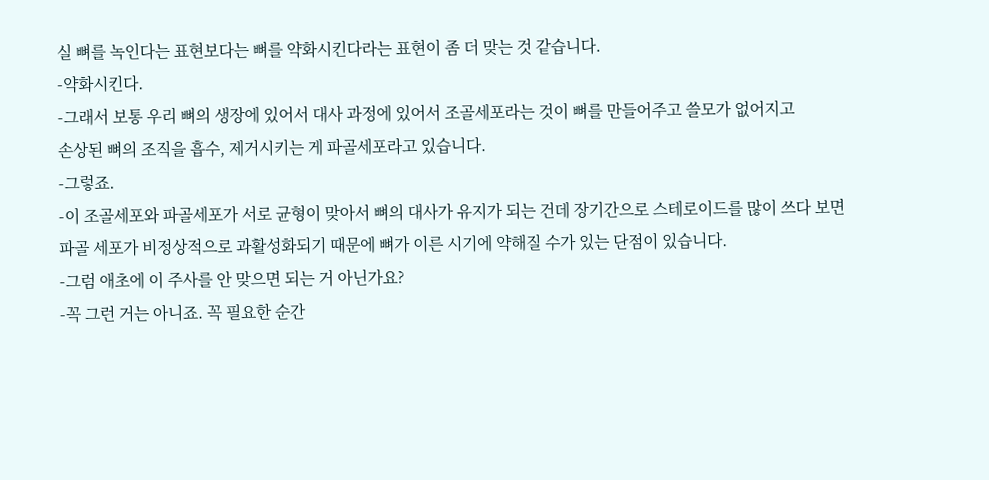실 뼈를 녹인다는 표현보다는 뼈를 약화시킨다라는 표현이 좀 더 맞는 것 같습니다.
-약화시킨다.
-그래서 보통 우리 뼈의 생장에 있어서 대사 과정에 있어서 조골세포라는 것이 뼈를 만들어주고 쓸모가 없어지고
손상된 뼈의 조직을 흡수, 제거시키는 게 파골세포라고 있습니다.
-그렇죠.
-이 조골세포와 파골세포가 서로 균형이 맞아서 뼈의 대사가 유지가 되는 건데 장기간으로 스테로이드를 많이 쓰다 보면
파골 세포가 비정상적으로 과활성화되기 때문에 뼈가 이른 시기에 약해질 수가 있는 단점이 있습니다.
-그럼 애초에 이 주사를 안 맞으면 되는 거 아닌가요?
-꼭 그런 거는 아니죠. 꼭 필요한 순간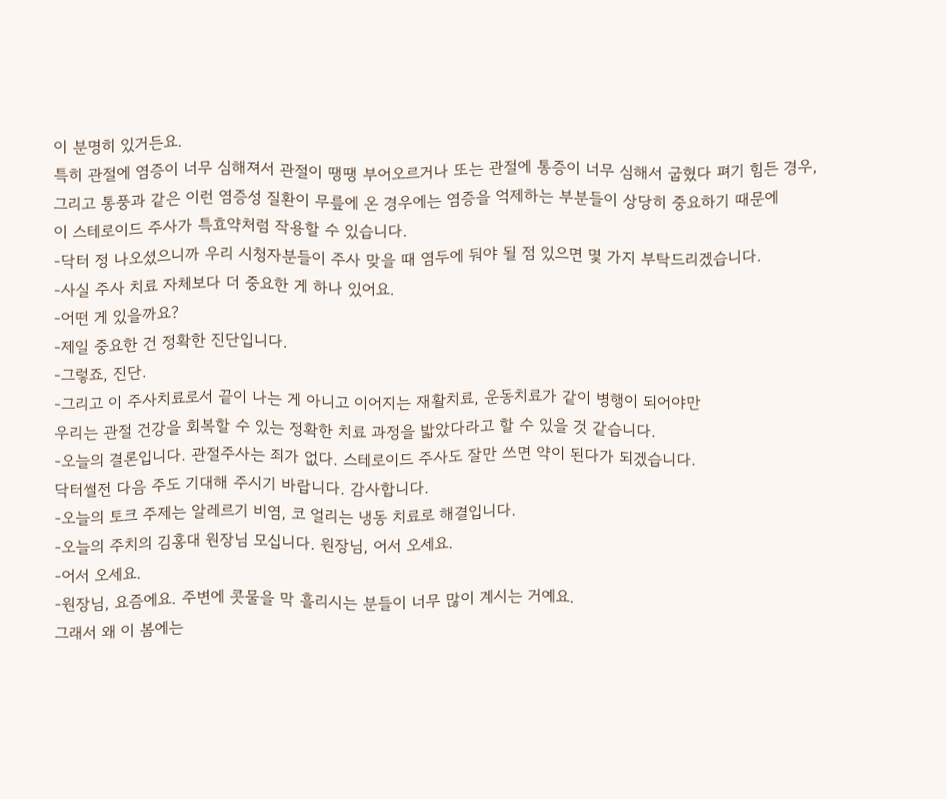이 분명히 있거든요.
특히 관절에 염증이 너무 심해져서 관절이 땡땡 부어오르거나 또는 관절에 통증이 너무 심해서 굽혔다 펴기 힘든 경우,
그리고 통풍과 같은 이런 염증성 질환이 무릎에 온 경우에는 염증을 억제하는 부분들이 상당히 중요하기 때문에
이 스테로이드 주사가 특효약처럼 작용할 수 있습니다.
-닥터 정 나오셨으니까 우리 시청자분들이 주사 맞을 때 염두에 둬야 될 점 있으면 몇 가지 부탁드리겠습니다.
-사실 주사 치료 자체보다 더 중요한 게 하나 있어요.
-어떤 게 있을까요?
-제일 중요한 건 정확한 진단입니다.
-그렇죠, 진단.
-그리고 이 주사치료로서 끝이 나는 게 아니고 이어지는 재활치료, 운동치료가 같이 병행이 되어야만
우리는 관절 건강을 회복할 수 있는 정확한 치료 과정을 밟았다라고 할 수 있을 것 같습니다.
-오늘의 결론입니다. 관절주사는 죄가 없다. 스테로이드 주사도 잘만 쓰면 약이 된다가 되겠습니다.
닥터썰전 다음 주도 기대해 주시기 바랍니다. 감사합니다.
-오늘의 토크 주제는 알레르기 비염, 코 얼리는 냉동 치료로 해결입니다.
-오늘의 주치의 김홍대 원장님 모십니다. 원장님, 어서 오세요.
-어서 오세요.
-원장님, 요즘에요. 주변에 콧물을 막 흘리시는 분들이 너무 많이 계시는 거예요.
그래서 왜 이 봄에는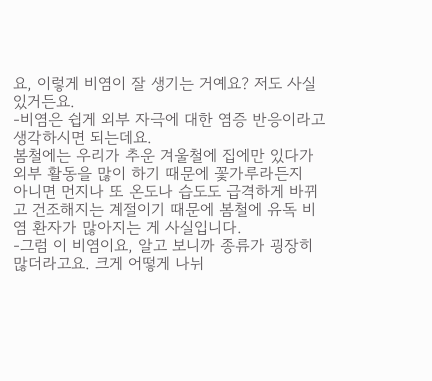요, 이렇게 비염이 잘 생기는 거예요? 저도 사실 있거든요.
-비염은 쉽게 외부 자극에 대한 염증 반응이라고 생각하시면 되는데요.
봄철에는 우리가 추운 겨울철에 집에만 있다가 외부 활동을 많이 하기 때문에 꽃가루라든지
아니면 먼지나 또 온도나 습도도 급격하게 바뀌고 건조해지는 계절이기 때문에 봄철에 유독 비염 환자가 많아지는 게 사실입니다.
-그럼 이 비염이요, 알고 보니까 종류가 굉장히 많더라고요. 크게 어떻게 나뉘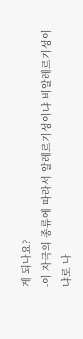게 되나요?
-이 자극의 종류에 따라서 알레르기성이냐 비알레르기성이냐로 나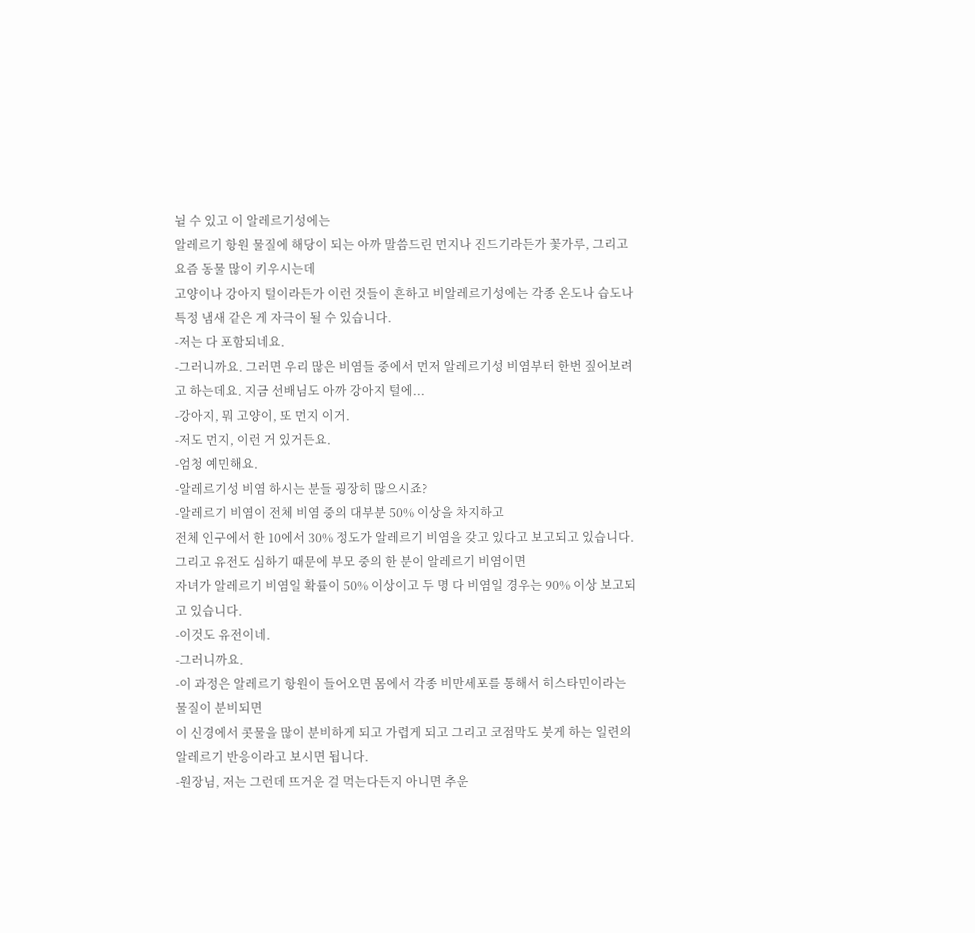뉠 수 있고 이 알레르기성에는
알레르기 항원 물질에 해당이 되는 아까 말씀드린 먼지나 진드기라든가 꽃가루, 그리고 요즘 동물 많이 키우시는데
고양이나 강아지 털이라든가 이런 것들이 흔하고 비알레르기성에는 각종 온도나 습도나 특정 냄새 같은 게 자극이 될 수 있습니다.
-저는 다 포함되네요.
-그러니까요. 그러면 우리 많은 비염들 중에서 먼저 알레르기성 비염부터 한번 짚어보려고 하는데요. 지금 선배님도 아까 강아지 털에...
-강아지, 뭐 고양이, 또 먼지 이거.
-저도 먼지, 이런 거 있거든요.
-엄청 예민해요.
-알레르기성 비염 하시는 분들 굉장히 많으시죠?
-알레르기 비염이 전체 비염 중의 대부분 50% 이상을 차지하고
전체 인구에서 한 10에서 30% 정도가 알레르기 비염을 갖고 있다고 보고되고 있습니다.
그리고 유전도 심하기 때문에 부모 중의 한 분이 알레르기 비염이면
자녀가 알레르기 비염일 확률이 50% 이상이고 두 명 다 비염일 경우는 90% 이상 보고되고 있습니다.
-이것도 유전이네.
-그러니까요.
-이 과정은 알레르기 항원이 들어오면 몸에서 각종 비만세포를 통해서 히스타민이라는 물질이 분비되면
이 신경에서 콧물을 많이 분비하게 되고 가렵게 되고 그리고 코점막도 붓게 하는 일련의 알레르기 반응이라고 보시면 됩니다.
-원장님, 저는 그런데 뜨거운 걸 먹는다든지 아니면 추운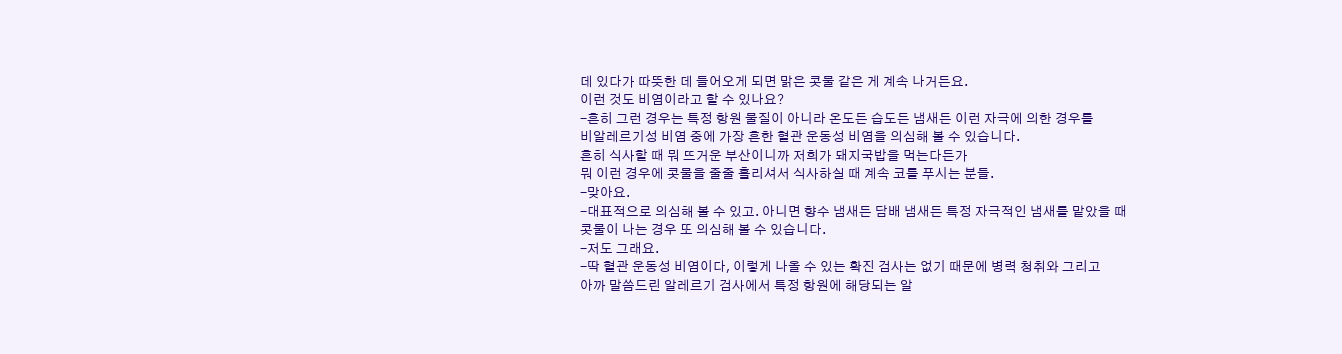데 있다가 따뜻한 데 들어오게 되면 맑은 콧물 같은 게 계속 나거든요.
이런 것도 비염이라고 할 수 있나요?
-흔히 그런 경우는 특정 항원 물질이 아니라 온도든 습도든 냄새든 이런 자극에 의한 경우를
비알레르기성 비염 중에 가장 흔한 혈관 운동성 비염을 의심해 볼 수 있습니다.
흔히 식사할 때 뭐 뜨거운 부산이니까 저희가 돼지국밥을 먹는다든가
뭐 이런 경우에 콧물을 줄줄 흘리셔서 식사하실 때 계속 코를 푸시는 분들.
-맞아요.
-대표적으로 의심해 볼 수 있고. 아니면 향수 냄새든 담배 냄새든 특정 자극적인 냄새를 맡았을 때
콧물이 나는 경우 또 의심해 볼 수 있습니다.
-저도 그래요.
-딱 혈관 운동성 비염이다, 이렇게 나올 수 있는 확진 검사는 없기 때문에 병력 청취와 그리고
아까 말씀드린 알레르기 검사에서 특정 항원에 해당되는 알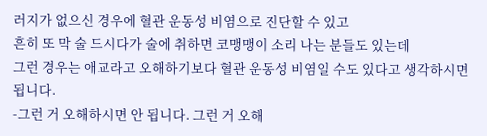러지가 없으신 경우에 혈관 운동성 비염으로 진단할 수 있고
흔히 또 막 술 드시다가 술에 취하면 코맹맹이 소리 나는 분들도 있는데
그런 경우는 애교라고 오해하기보다 혈관 운동성 비염일 수도 있다고 생각하시면 됩니다.
-그런 거 오해하시면 안 됩니다. 그런 거 오해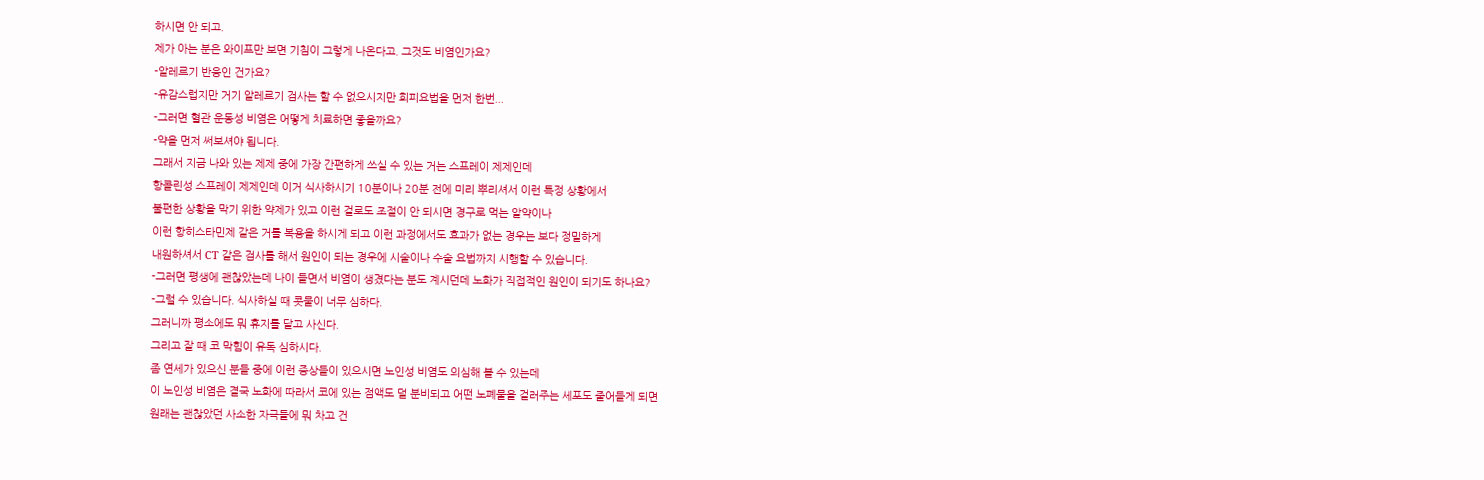하시면 안 되고.
제가 아는 분은 와이프만 보면 기침이 그렇게 나온다고. 그것도 비염인가요?
-알레르기 반응인 건가요?
-유감스럽지만 거기 알레르기 검사는 할 수 없으시지만 회피요법을 먼저 한번...
-그러면 혈관 운동성 비염은 어떻게 치료하면 좋을까요?
-약을 먼저 써보셔야 됩니다.
그래서 지금 나와 있는 제제 중에 가장 간편하게 쓰실 수 있는 거는 스프레이 제제인데
항콜린성 스프레이 제제인데 이거 식사하시기 10분이나 20분 전에 미리 뿌리셔서 이런 특정 상황에서
불편한 상황을 막기 위한 약제가 있고 이런 걸로도 조절이 안 되시면 경구로 먹는 알약이나
이런 항히스타민제 같은 거를 복용을 하시게 되고 이런 과정에서도 효과가 없는 경우는 보다 정밀하게
내원하셔서 CT 같은 검사를 해서 원인이 되는 경우에 시술이나 수술 요법까지 시행할 수 있습니다.
-그러면 평생에 괜찮았는데 나이 들면서 비염이 생겼다는 분도 계시던데 노화가 직접적인 원인이 되기도 하나요?
-그럴 수 있습니다. 식사하실 때 콧물이 너무 심하다.
그러니까 평소에도 뭐 휴지를 달고 사신다.
그리고 잘 때 코 막힘이 유독 심하시다.
좀 연세가 있으신 분들 중에 이런 증상들이 있으시면 노인성 비염도 의심해 볼 수 있는데
이 노인성 비염은 결국 노화에 따라서 코에 있는 점액도 덜 분비되고 어떤 노폐물을 걸러주는 세포도 줄어들게 되면
원래는 괜찮았던 사소한 자극들에 뭐 차고 건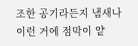조한 공기라든지 냄새나 이런 거에 점막이 얕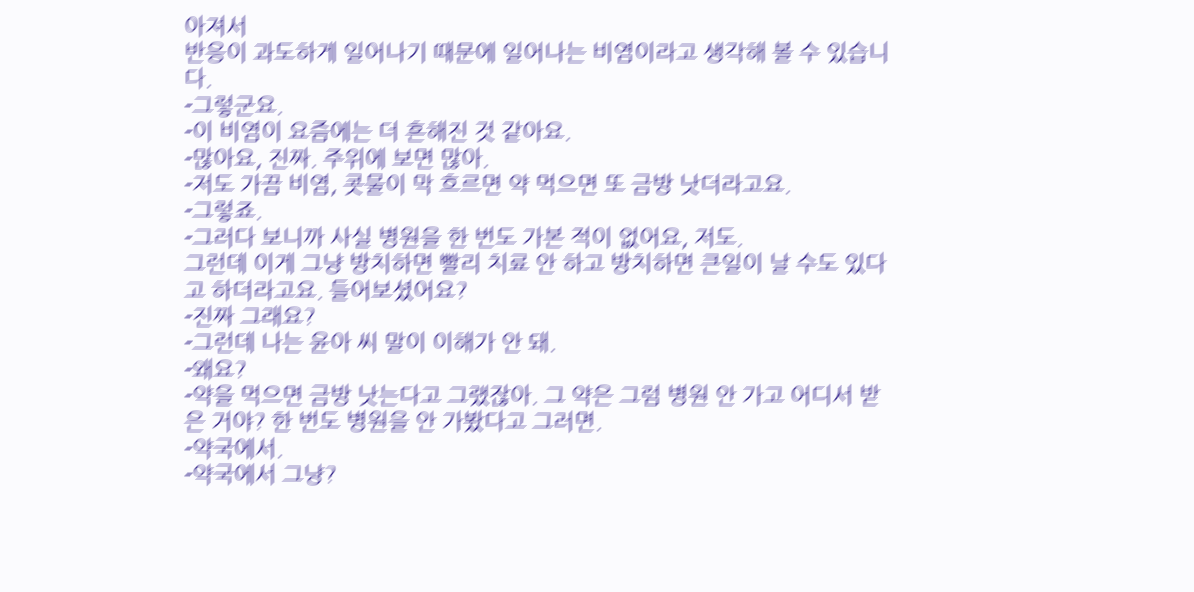아져서
반응이 과도하게 일어나기 때문에 일어나는 비염이라고 생각해 볼 수 있습니다.
-그렇군요.
-이 비염이 요즘에는 더 흔해진 것 같아요.
-많아요, 진짜. 주위에 보면 많아.
-저도 가끔 비염, 콧물이 막 흐르면 약 먹으면 또 금방 낫더라고요.
-그렇죠.
-그러다 보니까 사실 병원을 한 번도 가본 적이 없어요, 저도.
그런데 이게 그냥 방치하면 빨리 치료 안 하고 방치하면 큰일이 날 수도 있다고 하더라고요. 들어보셨어요?
-진짜 그래요?
-그런데 나는 윤아 씨 말이 이해가 안 돼.
-왜요?
-약을 먹으면 금방 낫는다고 그랬잖아. 그 약은 그럼 병원 안 가고 어디서 받은 거야? 한 번도 병원을 안 가봤다고 그러면.
-약국에서.
-약국에서 그냥?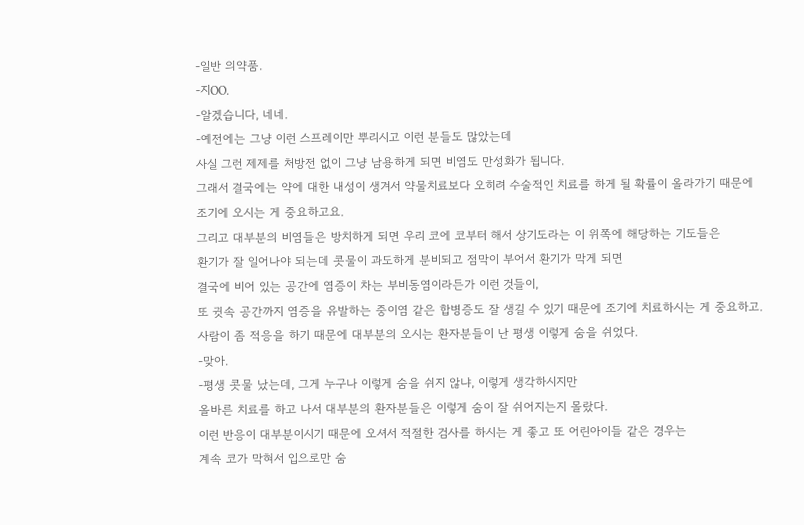-일반 의약품.
-지OO.
-알겠습니다, 네네.
-예전에는 그냥 이런 스프레이만 뿌리시고 이런 분들도 많았는데
사실 그런 제제를 처방전 없이 그냥 남용하게 되면 비염도 만성화가 됩니다.
그래서 결국에는 약에 대한 내성이 생겨서 약물치료보다 오히려 수술적인 치료를 하게 될 확률이 올라가기 때문에
조기에 오시는 게 중요하고요.
그리고 대부분의 비염들은 방치하게 되면 우리 코에 코부터 해서 상기도라는 이 위쪽에 해당하는 기도들은
환기가 잘 일어나야 되는데 콧물이 과도하게 분비되고 점막이 부어서 환기가 막게 되면
결국에 비어 있는 공간에 염증이 차는 부비동염이라든가 이런 것들이,
또 귓속 공간까지 염증을 유발하는 중이염 같은 합병증도 잘 생길 수 있기 때문에 조기에 치료하시는 게 중요하고.
사람이 좀 적응을 하기 때문에 대부분의 오시는 환자분들이 난 평생 이렇게 숨을 쉬었다.
-맞아.
-평생 콧물 났는데, 그게 누구나 이렇게 숨을 쉬지 않냐, 이렇게 생각하시지만
올바른 치료를 하고 나서 대부분의 환자분들은 이렇게 숨이 잘 쉬어지는지 몰랐다.
이런 반응이 대부분이시기 때문에 오셔서 적절한 검사를 하시는 게 좋고 또 어린아이들 같은 경우는
계속 코가 막혀서 입으로만 숨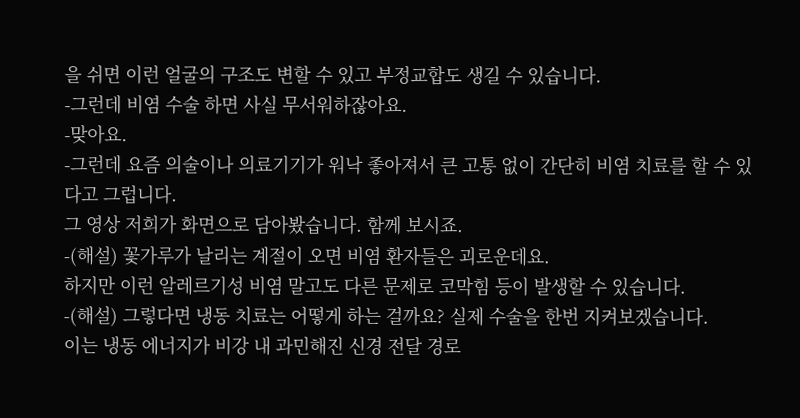을 쉬면 이런 얼굴의 구조도 변할 수 있고 부정교합도 생길 수 있습니다.
-그런데 비염 수술 하면 사실 무서워하잖아요.
-맞아요.
-그런데 요즘 의술이나 의료기기가 워낙 좋아져서 큰 고통 없이 간단히 비염 치료를 할 수 있다고 그럽니다.
그 영상 저희가 화면으로 담아봤습니다. 함께 보시죠.
-(해설) 꽃가루가 날리는 계절이 오면 비염 환자들은 괴로운데요.
하지만 이런 알레르기성 비염 말고도 다른 문제로 코막힘 등이 발생할 수 있습니다.
-(해설) 그렇다면 냉동 치료는 어떻게 하는 걸까요? 실제 수술을 한번 지켜보겠습니다.
이는 냉동 에너지가 비강 내 과민해진 신경 전달 경로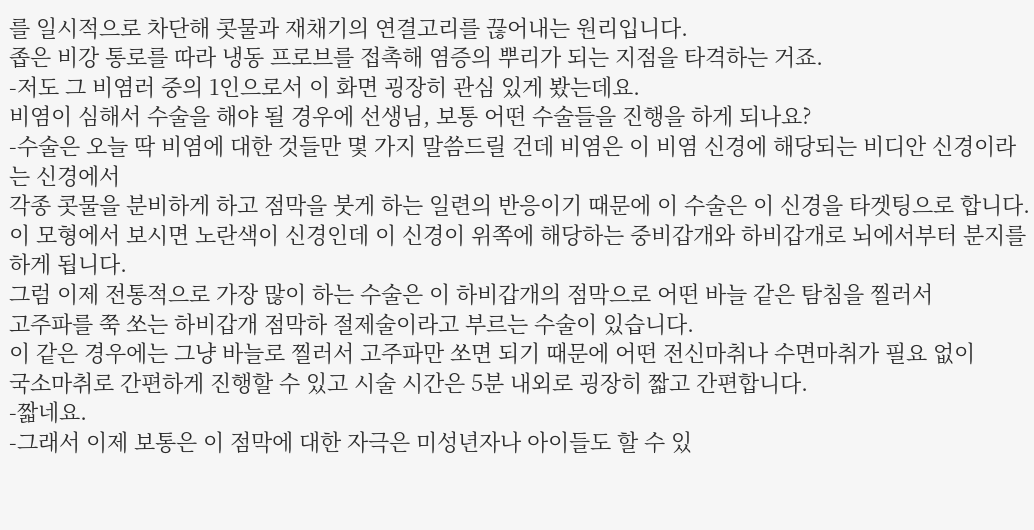를 일시적으로 차단해 콧물과 재채기의 연결고리를 끊어내는 원리입니다.
좁은 비강 통로를 따라 냉동 프로브를 접촉해 염증의 뿌리가 되는 지점을 타격하는 거죠.
-저도 그 비염러 중의 1인으로서 이 화면 굉장히 관심 있게 봤는데요.
비염이 심해서 수술을 해야 될 경우에 선생님, 보통 어떤 수술들을 진행을 하게 되나요?
-수술은 오늘 딱 비염에 대한 것들만 몇 가지 말씀드릴 건데 비염은 이 비염 신경에 해당되는 비디안 신경이라는 신경에서
각종 콧물을 분비하게 하고 점막을 붓게 하는 일련의 반응이기 때문에 이 수술은 이 신경을 타겟팅으로 합니다.
이 모형에서 보시면 노란색이 신경인데 이 신경이 위쪽에 해당하는 중비갑개와 하비갑개로 뇌에서부터 분지를 하게 됩니다.
그럼 이제 전통적으로 가장 많이 하는 수술은 이 하비갑개의 점막으로 어떤 바늘 같은 탐침을 찔러서
고주파를 쭉 쏘는 하비갑개 점막하 절제술이라고 부르는 수술이 있습니다.
이 같은 경우에는 그냥 바늘로 찔러서 고주파만 쏘면 되기 때문에 어떤 전신마취나 수면마취가 필요 없이
국소마취로 간편하게 진행할 수 있고 시술 시간은 5분 내외로 굉장히 짧고 간편합니다.
-짧네요.
-그래서 이제 보통은 이 점막에 대한 자극은 미성년자나 아이들도 할 수 있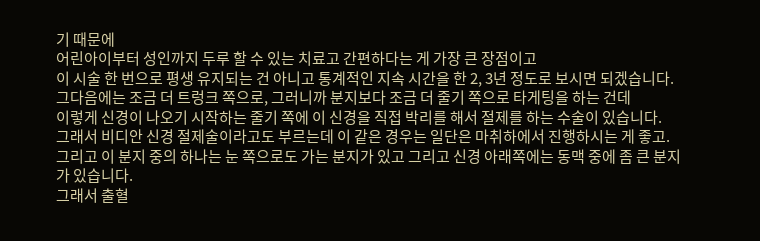기 때문에
어린아이부터 성인까지 두루 할 수 있는 치료고 간편하다는 게 가장 큰 장점이고
이 시술 한 번으로 평생 유지되는 건 아니고 통계적인 지속 시간을 한 2, 3년 정도로 보시면 되겠습니다.
그다음에는 조금 더 트렁크 쪽으로, 그러니까 분지보다 조금 더 줄기 쪽으로 타게팅을 하는 건데
이렇게 신경이 나오기 시작하는 줄기 쪽에 이 신경을 직접 박리를 해서 절제를 하는 수술이 있습니다.
그래서 비디안 신경 절제술이라고도 부르는데 이 같은 경우는 일단은 마취하에서 진행하시는 게 좋고.
그리고 이 분지 중의 하나는 눈 쪽으로도 가는 분지가 있고 그리고 신경 아래쪽에는 동맥 중에 좀 큰 분지가 있습니다.
그래서 출혈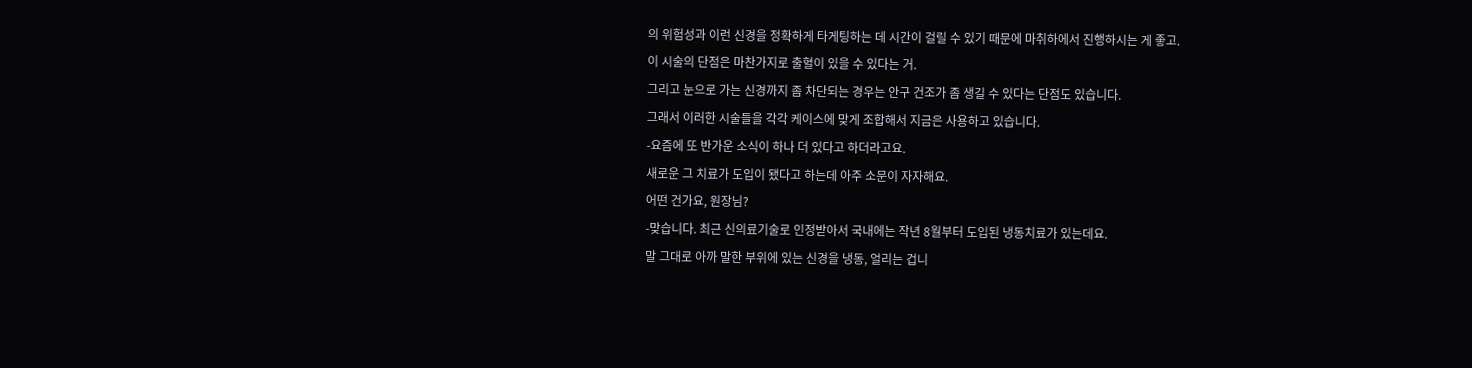의 위험성과 이런 신경을 정확하게 타게팅하는 데 시간이 걸릴 수 있기 때문에 마취하에서 진행하시는 게 좋고.
이 시술의 단점은 마찬가지로 출혈이 있을 수 있다는 거.
그리고 눈으로 가는 신경까지 좀 차단되는 경우는 안구 건조가 좀 생길 수 있다는 단점도 있습니다.
그래서 이러한 시술들을 각각 케이스에 맞게 조합해서 지금은 사용하고 있습니다.
-요즘에 또 반가운 소식이 하나 더 있다고 하더라고요.
새로운 그 치료가 도입이 됐다고 하는데 아주 소문이 자자해요.
어떤 건가요, 원장님?
-맞습니다. 최근 신의료기술로 인정받아서 국내에는 작년 8월부터 도입된 냉동치료가 있는데요.
말 그대로 아까 말한 부위에 있는 신경을 냉동, 얼리는 겁니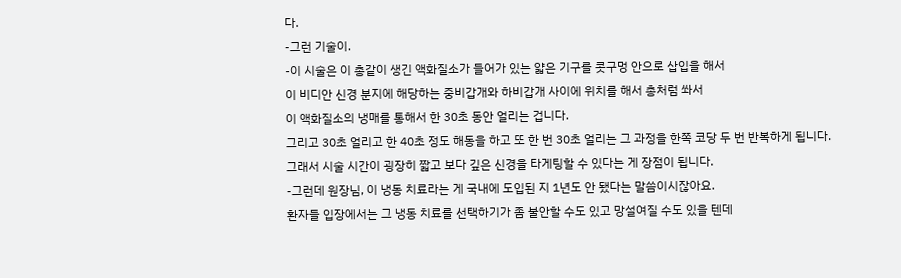다.
-그런 기술이.
-이 시술은 이 총같이 생긴 액화질소가 들어가 있는 얇은 기구를 콧구멍 안으로 삽입을 해서
이 비디안 신경 분지에 해당하는 중비갑개와 하비갑개 사이에 위치를 해서 총처럼 쏴서
이 액화질소의 냉매를 통해서 한 30초 동안 얼리는 겁니다.
그리고 30초 얼리고 한 40초 정도 해동을 하고 또 한 번 30초 얼리는 그 과정을 한쪽 코당 두 번 반복하게 됩니다.
그래서 시술 시간이 굉장히 짧고 보다 깊은 신경을 타게팅할 수 있다는 게 장점이 됩니다.
-그런데 원장님, 이 냉동 치료라는 게 국내에 도입된 지 1년도 안 됐다는 말씀이시잖아요.
환자들 입장에서는 그 냉동 치료를 선택하기가 좀 불안할 수도 있고 망설여질 수도 있을 텐데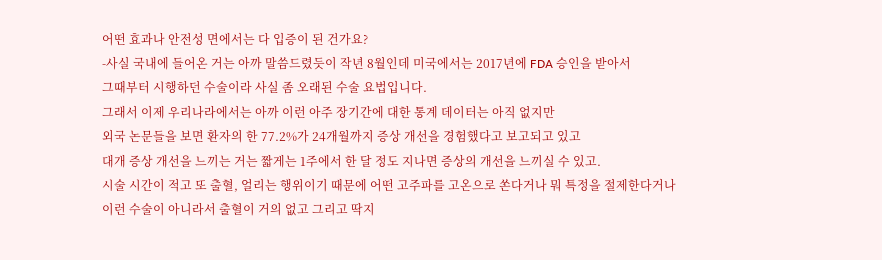어떤 효과나 안전성 면에서는 다 입증이 된 건가요?
-사실 국내에 들어온 거는 아까 말씀드렸듯이 작년 8월인데 미국에서는 2017년에 FDA 승인을 받아서
그때부터 시행하던 수술이라 사실 좀 오래된 수술 요법입니다.
그래서 이제 우리나라에서는 아까 이런 아주 장기간에 대한 통계 데이터는 아직 없지만
외국 논문들을 보면 환자의 한 77.2%가 24개월까지 증상 개선을 경험했다고 보고되고 있고
대개 증상 개선을 느끼는 거는 짧게는 1주에서 한 달 정도 지나면 증상의 개선을 느끼실 수 있고.
시술 시간이 적고 또 출혈, 얼리는 행위이기 때문에 어떤 고주파를 고온으로 쏜다거나 뭐 특정을 절제한다거나
이런 수술이 아니라서 출혈이 거의 없고 그리고 딱지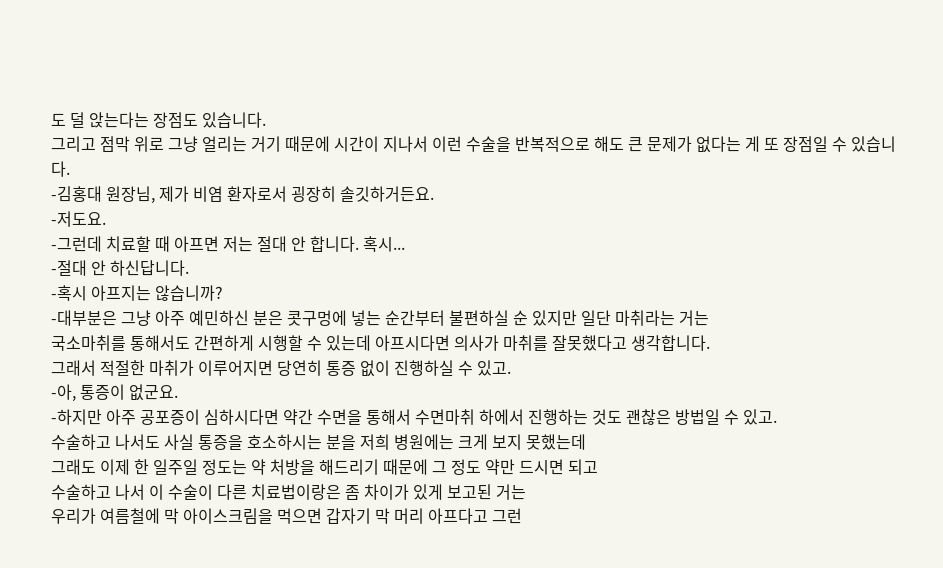도 덜 앉는다는 장점도 있습니다.
그리고 점막 위로 그냥 얼리는 거기 때문에 시간이 지나서 이런 수술을 반복적으로 해도 큰 문제가 없다는 게 또 장점일 수 있습니다.
-김홍대 원장님, 제가 비염 환자로서 굉장히 솔깃하거든요.
-저도요.
-그런데 치료할 때 아프면 저는 절대 안 합니다. 혹시...
-절대 안 하신답니다.
-혹시 아프지는 않습니까?
-대부분은 그냥 아주 예민하신 분은 콧구멍에 넣는 순간부터 불편하실 순 있지만 일단 마취라는 거는
국소마취를 통해서도 간편하게 시행할 수 있는데 아프시다면 의사가 마취를 잘못했다고 생각합니다.
그래서 적절한 마취가 이루어지면 당연히 통증 없이 진행하실 수 있고.
-아, 통증이 없군요.
-하지만 아주 공포증이 심하시다면 약간 수면을 통해서 수면마취 하에서 진행하는 것도 괜찮은 방법일 수 있고.
수술하고 나서도 사실 통증을 호소하시는 분을 저희 병원에는 크게 보지 못했는데
그래도 이제 한 일주일 정도는 약 처방을 해드리기 때문에 그 정도 약만 드시면 되고
수술하고 나서 이 수술이 다른 치료법이랑은 좀 차이가 있게 보고된 거는
우리가 여름철에 막 아이스크림을 먹으면 갑자기 막 머리 아프다고 그런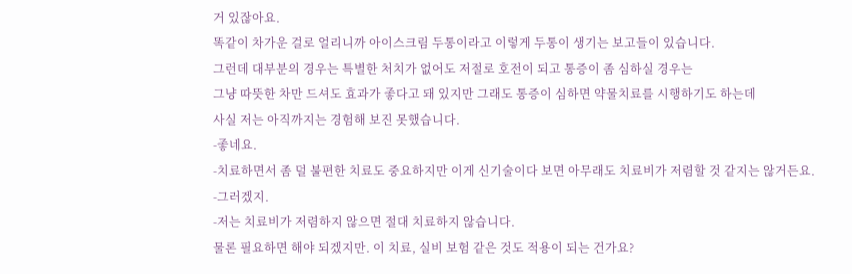거 있잖아요.
똑같이 차가운 걸로 얼리니까 아이스크림 두통이라고 이렇게 두통이 생기는 보고들이 있습니다.
그런데 대부분의 경우는 특별한 처치가 없어도 저절로 호전이 되고 통증이 좀 심하실 경우는
그냥 따뜻한 차만 드셔도 효과가 좋다고 돼 있지만 그래도 통증이 심하면 약물치료를 시행하기도 하는데
사실 저는 아직까지는 경험해 보진 못했습니다.
-좋네요.
-치료하면서 좀 덜 불편한 치료도 중요하지만 이게 신기술이다 보면 아무래도 치료비가 저렴할 것 같지는 않거든요.
-그러겠지.
-저는 치료비가 저렴하지 않으면 절대 치료하지 않습니다.
물론 필요하면 해야 되겠지만. 이 치료, 실비 보험 같은 것도 적용이 되는 건가요?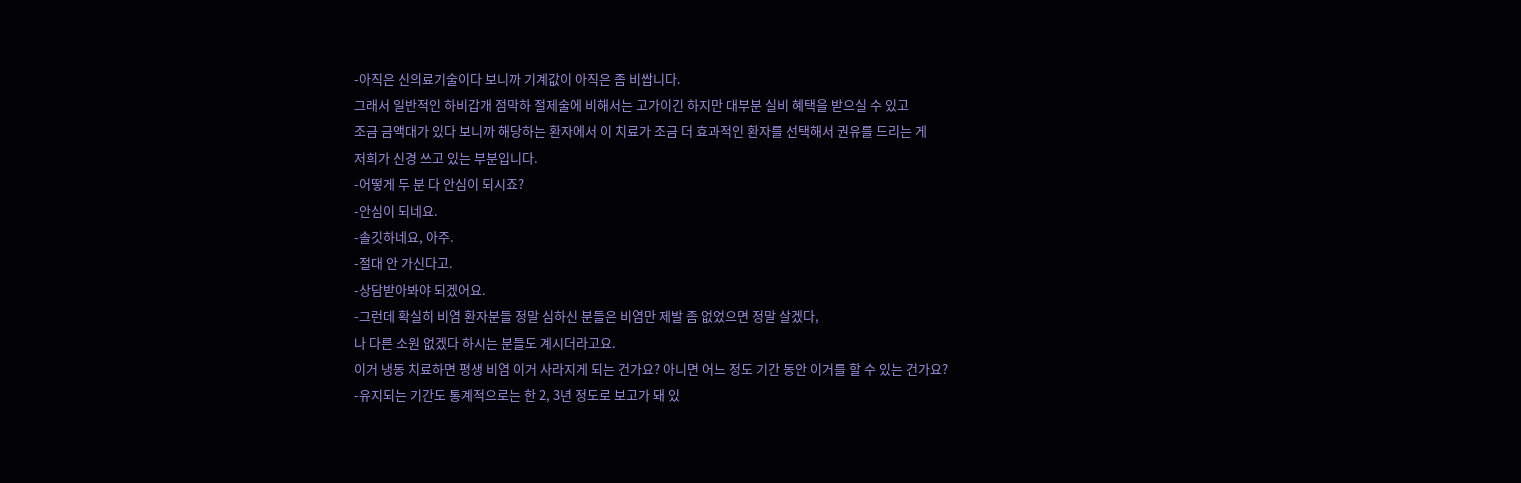-아직은 신의료기술이다 보니까 기계값이 아직은 좀 비쌉니다.
그래서 일반적인 하비갑개 점막하 절제술에 비해서는 고가이긴 하지만 대부분 실비 혜택을 받으실 수 있고
조금 금액대가 있다 보니까 해당하는 환자에서 이 치료가 조금 더 효과적인 환자를 선택해서 권유를 드리는 게
저희가 신경 쓰고 있는 부분입니다.
-어떻게 두 분 다 안심이 되시죠?
-안심이 되네요.
-솔깃하네요, 아주.
-절대 안 가신다고.
-상담받아봐야 되겠어요.
-그런데 확실히 비염 환자분들 정말 심하신 분들은 비염만 제발 좀 없었으면 정말 살겠다,
나 다른 소원 없겠다 하시는 분들도 계시더라고요.
이거 냉동 치료하면 평생 비염 이거 사라지게 되는 건가요? 아니면 어느 정도 기간 동안 이거를 할 수 있는 건가요?
-유지되는 기간도 통계적으로는 한 2, 3년 정도로 보고가 돼 있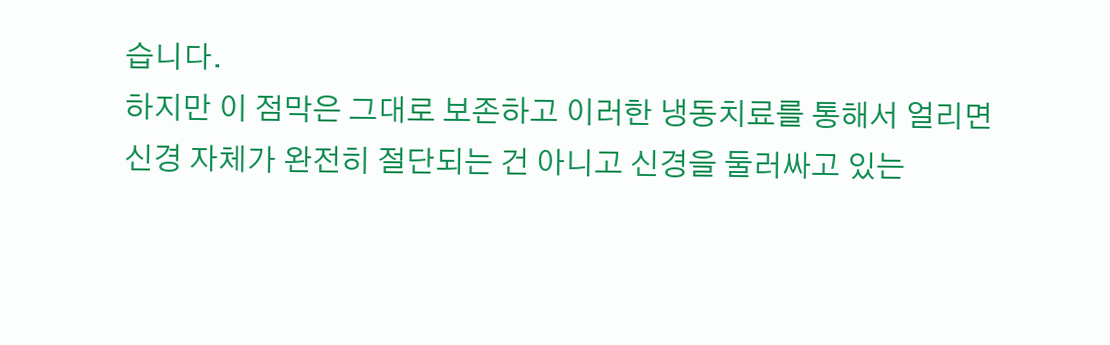습니다.
하지만 이 점막은 그대로 보존하고 이러한 냉동치료를 통해서 얼리면
신경 자체가 완전히 절단되는 건 아니고 신경을 둘러싸고 있는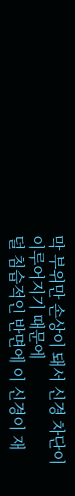막 부위만 손상이 돼서 신경 차단이 이루어지기 때문에
덜 침습적인 반면에 이 신경이 재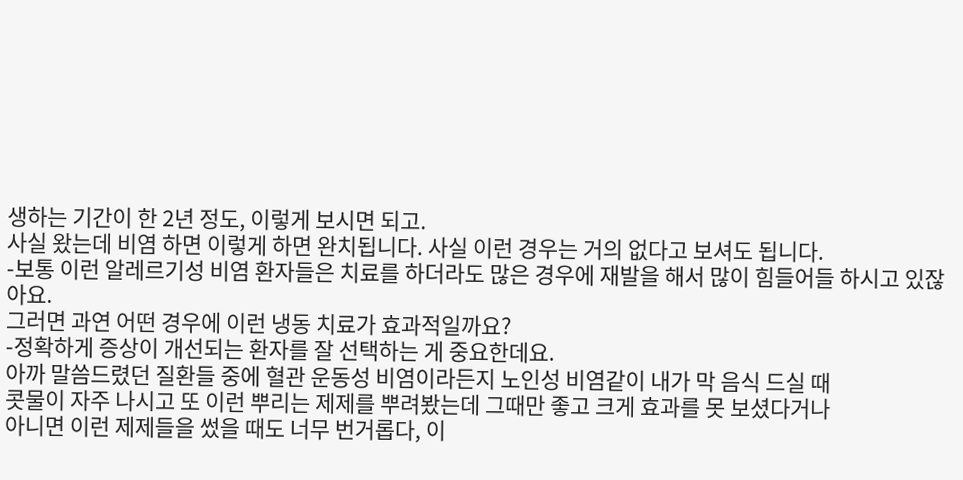생하는 기간이 한 2년 정도, 이렇게 보시면 되고.
사실 왔는데 비염 하면 이렇게 하면 완치됩니다. 사실 이런 경우는 거의 없다고 보셔도 됩니다.
-보통 이런 알레르기성 비염 환자들은 치료를 하더라도 많은 경우에 재발을 해서 많이 힘들어들 하시고 있잖아요.
그러면 과연 어떤 경우에 이런 냉동 치료가 효과적일까요?
-정확하게 증상이 개선되는 환자를 잘 선택하는 게 중요한데요.
아까 말씀드렸던 질환들 중에 혈관 운동성 비염이라든지 노인성 비염같이 내가 막 음식 드실 때
콧물이 자주 나시고 또 이런 뿌리는 제제를 뿌려봤는데 그때만 좋고 크게 효과를 못 보셨다거나
아니면 이런 제제들을 썼을 때도 너무 번거롭다, 이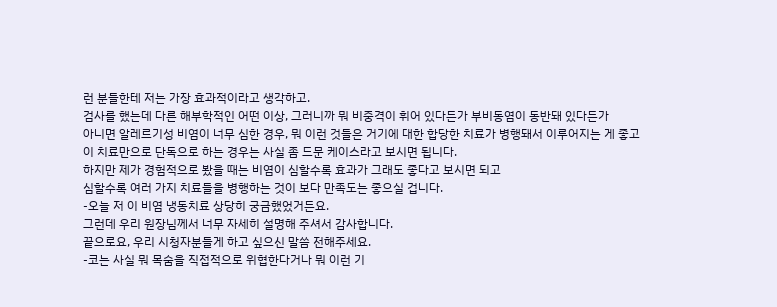런 분들한테 저는 가장 효과적이라고 생각하고.
검사를 했는데 다른 해부학적인 어떤 이상, 그러니까 뭐 비중격이 휘어 있다든가 부비동염이 동반돼 있다든가
아니면 알레르기성 비염이 너무 심한 경우, 뭐 이런 것들은 거기에 대한 합당한 치료가 병행돼서 이루어지는 게 좋고
이 치료만으로 단독으로 하는 경우는 사실 좀 드문 케이스라고 보시면 됩니다.
하지만 제가 경험적으로 봤을 때는 비염이 심할수록 효과가 그래도 좋다고 보시면 되고
심할수록 여러 가지 치료들을 병행하는 것이 보다 만족도는 좋으실 겁니다.
-오늘 저 이 비염 냉동치료 상당히 궁금했었거든요.
그런데 우리 원장님께서 너무 자세히 설명해 주셔서 감사합니다.
끝으로요, 우리 시청자분들게 하고 싶으신 말씀 전해주세요.
-코는 사실 뭐 목숨을 직접적으로 위협한다거나 뭐 이런 기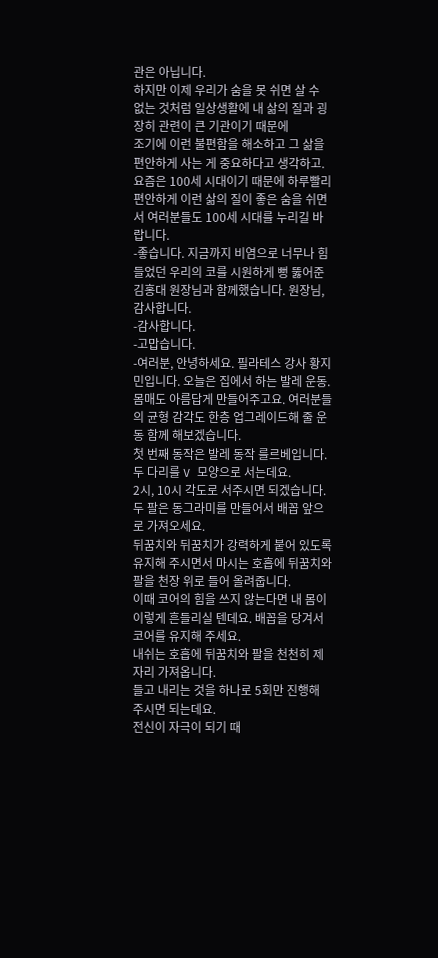관은 아닙니다.
하지만 이제 우리가 숨을 못 쉬면 살 수 없는 것처럼 일상생활에 내 삶의 질과 굉장히 관련이 큰 기관이기 때문에
조기에 이런 불편함을 해소하고 그 삶을 편안하게 사는 게 중요하다고 생각하고.
요즘은 100세 시대이기 때문에 하루빨리 편안하게 이런 삶의 질이 좋은 숨을 쉬면서 여러분들도 100세 시대를 누리길 바랍니다.
-좋습니다. 지금까지 비염으로 너무나 힘들었던 우리의 코를 시원하게 뻥 뚫어준 김홍대 원장님과 함께했습니다. 원장님, 감사합니다.
-감사합니다.
-고맙습니다.
-여러분, 안녕하세요. 필라테스 강사 황지민입니다. 오늘은 집에서 하는 발레 운동.
몸매도 아름답게 만들어주고요. 여러분들의 균형 감각도 한층 업그레이드해 줄 운동 함께 해보겠습니다.
첫 번째 동작은 발레 동작 를르베입니다. 두 다리를 V 모양으로 서는데요.
2시, 10시 각도로 서주시면 되겠습니다. 두 팔은 동그라미를 만들어서 배꼽 앞으로 가져오세요.
뒤꿈치와 뒤꿈치가 강력하게 붙어 있도록 유지해 주시면서 마시는 호흡에 뒤꿈치와 팔을 천장 위로 들어 올려줍니다.
이때 코어의 힘을 쓰지 않는다면 내 몸이 이렇게 흔들리실 텐데요. 배꼽을 당겨서 코어를 유지해 주세요.
내쉬는 호흡에 뒤꿈치와 팔을 천천히 제자리 가져옵니다.
들고 내리는 것을 하나로 5회만 진행해 주시면 되는데요.
전신이 자극이 되기 때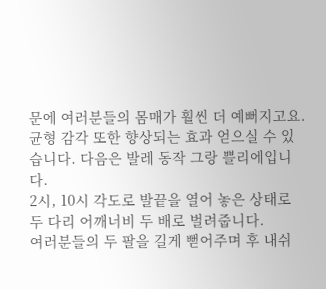문에 여러분들의 몸매가 훨씬 더 예뻐지고요.
균형 감각 또한 향상되는 효과 얻으실 수 있습니다. 다음은 발레 동작 그랑 쁠리에입니다.
2시, 10시 각도로 발끝을 열어 놓은 상태로 두 다리 어깨너비 두 배로 벌려줍니다.
여러분들의 두 팔을 길게 뻗어주며 후 내쉬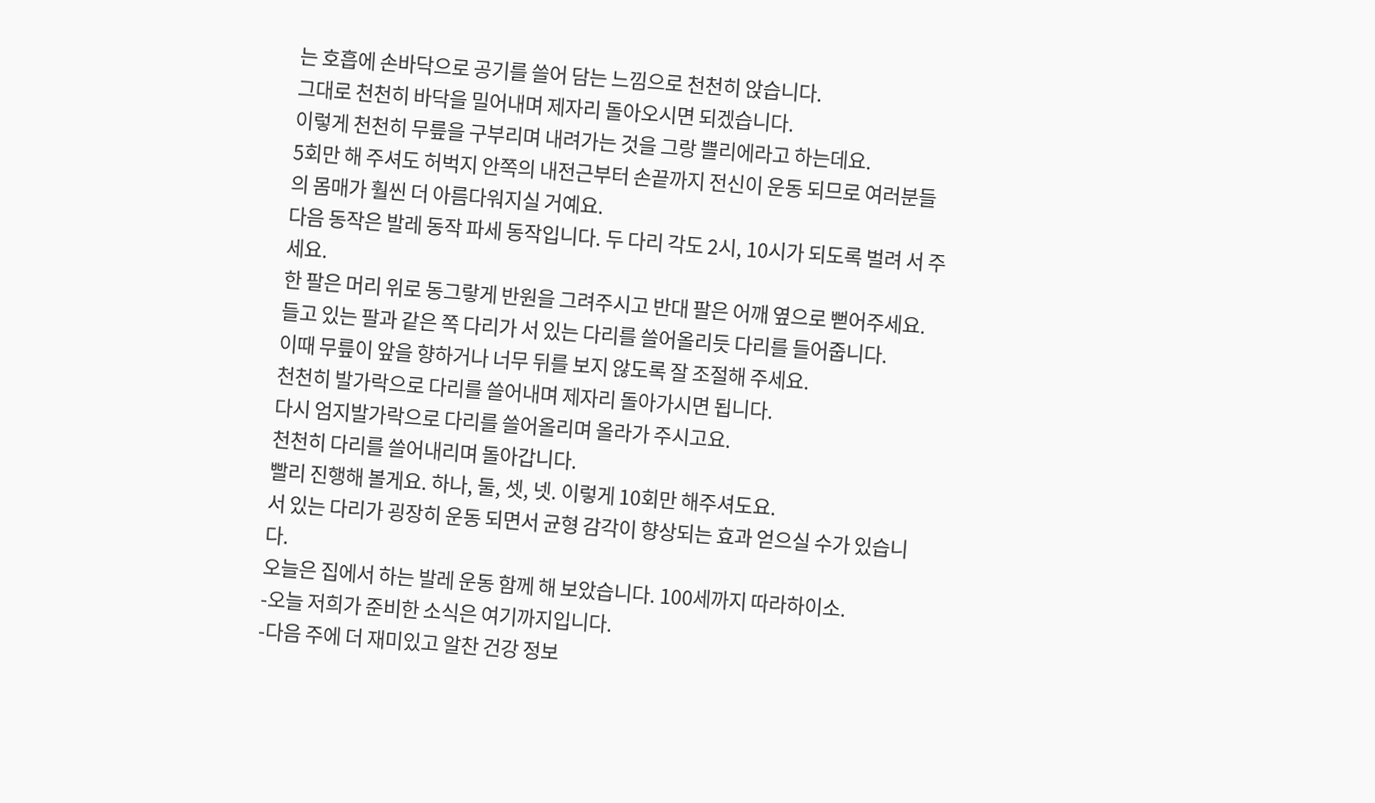는 호흡에 손바닥으로 공기를 쓸어 담는 느낌으로 천천히 앉습니다.
그대로 천천히 바닥을 밀어내며 제자리 돌아오시면 되겠습니다.
이렇게 천천히 무릎을 구부리며 내려가는 것을 그랑 쁠리에라고 하는데요.
5회만 해 주셔도 허벅지 안쪽의 내전근부터 손끝까지 전신이 운동 되므로 여러분들의 몸매가 훨씬 더 아름다워지실 거예요.
다음 동작은 발레 동작 파세 동작입니다. 두 다리 각도 2시, 10시가 되도록 벌려 서 주세요.
한 팔은 머리 위로 동그랗게 반원을 그려주시고 반대 팔은 어깨 옆으로 뻗어주세요.
들고 있는 팔과 같은 쪽 다리가 서 있는 다리를 쓸어올리듯 다리를 들어줍니다.
이때 무릎이 앞을 향하거나 너무 뒤를 보지 않도록 잘 조절해 주세요.
천천히 발가락으로 다리를 쓸어내며 제자리 돌아가시면 됩니다.
다시 엄지발가락으로 다리를 쓸어올리며 올라가 주시고요.
천천히 다리를 쓸어내리며 돌아갑니다.
빨리 진행해 볼게요. 하나, 둘, 셋, 넷. 이렇게 10회만 해주셔도요.
서 있는 다리가 굉장히 운동 되면서 균형 감각이 향상되는 효과 얻으실 수가 있습니다.
오늘은 집에서 하는 발레 운동 함께 해 보았습니다. 100세까지 따라하이소.
-오늘 저희가 준비한 소식은 여기까지입니다.
-다음 주에 더 재미있고 알찬 건강 정보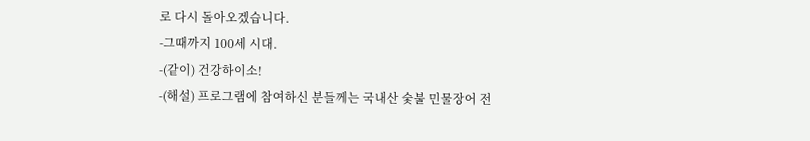로 다시 돌아오겠습니다.
-그때까지 100세 시대.
-(같이) 건강하이소!
-(해설) 프로그램에 참여하신 분들께는 국내산 숯불 민물장어 전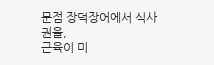문점 장덕장어에서 식사권을,
근육이 미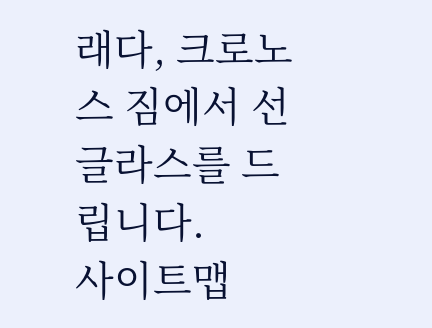래다, 크로노스 짐에서 선글라스를 드립니다.
사이트맵